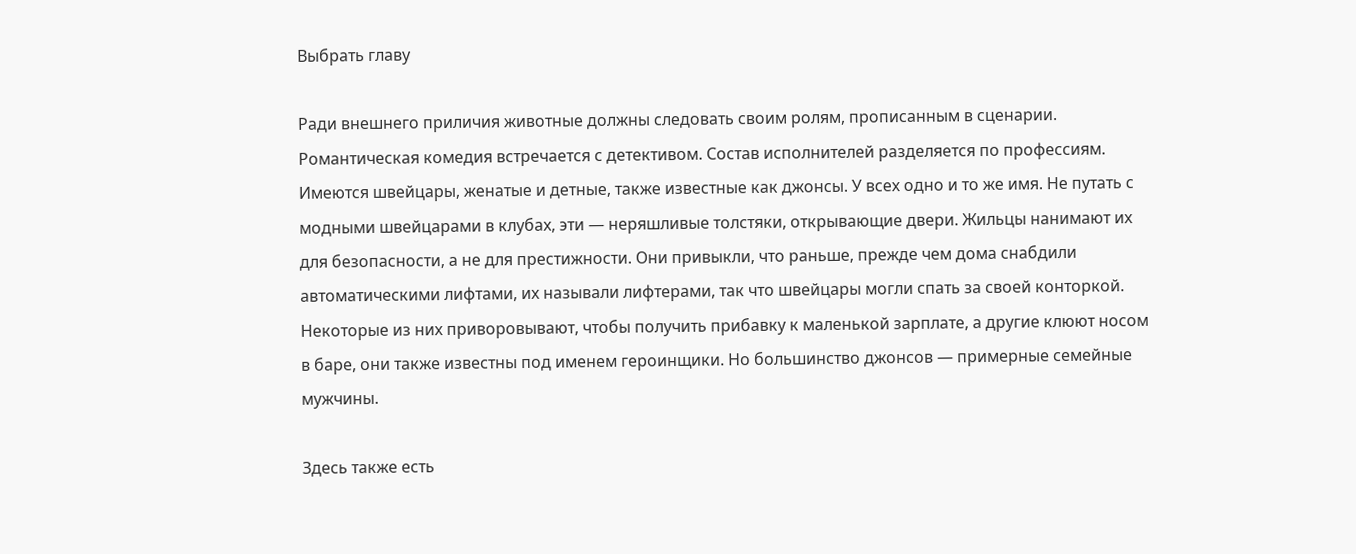Выбрать главу

Ради внешнего приличия животные должны следовать своим ролям, прописанным в сценарии. Романтическая комедия встречается с детективом. Состав исполнителей разделяется по профессиям. Имеются швейцары, женатые и детные, также известные как джонсы. У всех одно и то же имя. Не путать с модными швейцарами в клубах, эти — неряшливые толстяки, открывающие двери. Жильцы нанимают их для безопасности, а не для престижности. Они привыкли, что раньше, прежде чем дома снабдили автоматическими лифтами, их называли лифтерами, так что швейцары могли спать за своей конторкой. Некоторые из них приворовывают, чтобы получить прибавку к маленькой зарплате, а другие клюют носом в баре, они также известны под именем героинщики. Но большинство джонсов — примерные семейные мужчины.

Здесь также есть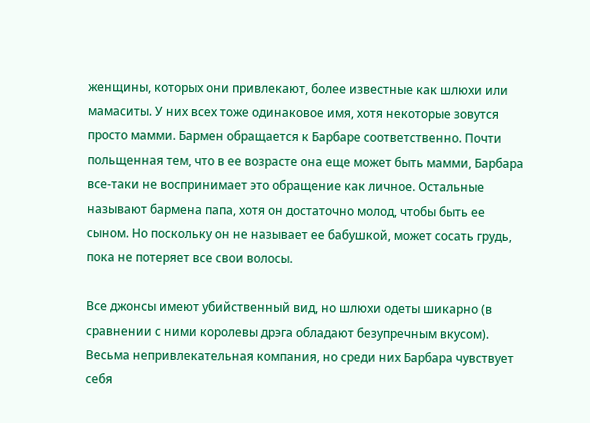женщины, которых они привлекают, более известные как шлюхи или мамаситы. У них всех тоже одинаковое имя, хотя некоторые зовутся просто мамми. Бармен обращается к Барбаре соответственно. Почти польщенная тем, что в ее возрасте она еще может быть мамми, Барбара все-таки не воспринимает это обращение как личное. Остальные называют бармена папа, хотя он достаточно молод, чтобы быть ее сыном. Но поскольку он не называет ее бабушкой, может сосать грудь, пока не потеряет все свои волосы.

Все джонсы имеют убийственный вид, но шлюхи одеты шикарно (в сравнении с ними королевы дрэга обладают безупречным вкусом). Весьма непривлекательная компания, но среди них Барбара чувствует себя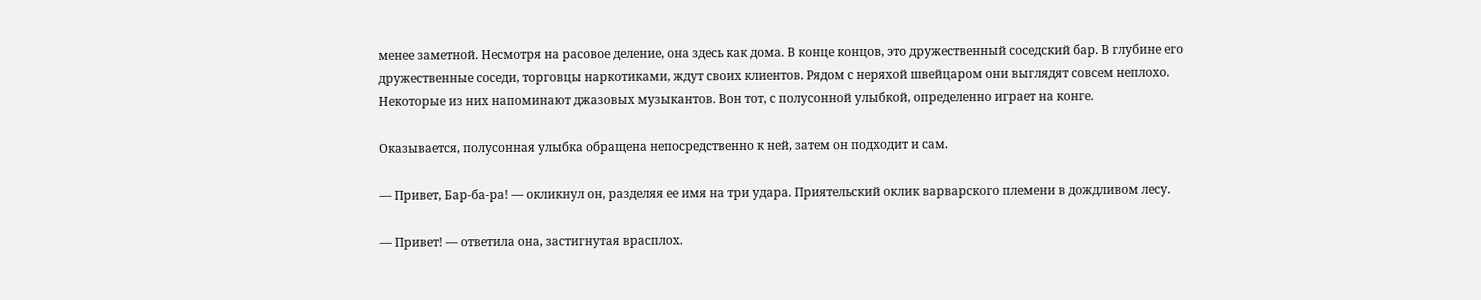менее заметной. Несмотря на расовое деление, она здесь как дома. В конце концов, это дружественный соседский бар. В глубине его дружественные соседи, торговцы наркотиками, ждут своих клиентов. Рядом с неряхой швейцаром они выглядят совсем неплохо. Некоторые из них напоминают джазовых музыкантов. Вон тот, с полусонной улыбкой, определенно играет на конге.

Оказывается, полусонная улыбка обращена непосредственно к ней, затем он подходит и сам.

— Привет, Бар-ба-ра! — окликнул он, разделяя ее имя на три удара. Приятельский оклик варварского племени в дождливом лесу.

— Привет! — ответила она, застигнутая врасплох.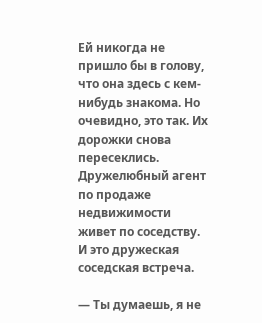Ей никогда не пришло бы в голову, что она здесь с кем-нибудь знакома. Но очевидно, это так. Их дорожки снова пересеклись. Дружелюбный агент по продаже недвижимости живет по соседству. И это дружеская соседская встреча.

— Ты думаешь, я не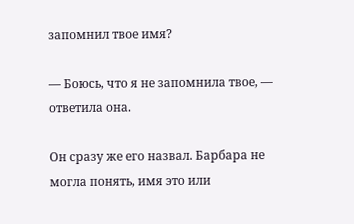запомнил твое имя?

— Боюсь, что я не запомнила твое, — ответила она.

Он сразу же его назвал. Барбара не могла понять, имя это или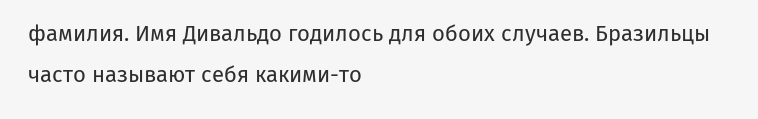фамилия. Имя Дивальдо годилось для обоих случаев. Бразильцы часто называют себя какими-то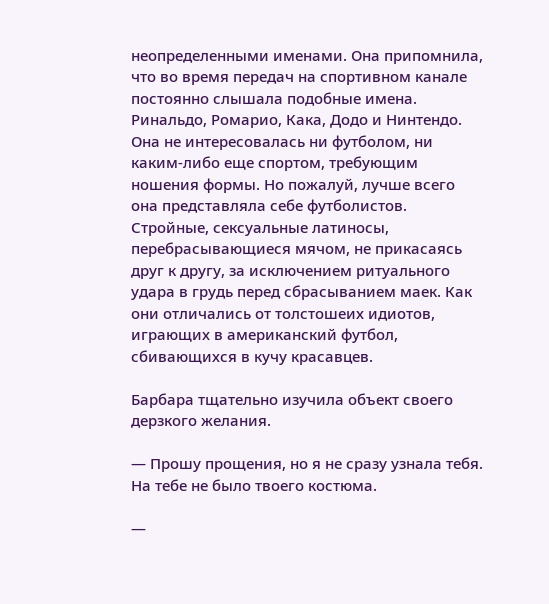неопределенными именами. Она припомнила, что во время передач на спортивном канале постоянно слышала подобные имена. Ринальдо, Ромарио, Кака, Додо и Нинтендо. Она не интересовалась ни футболом, ни каким-либо еще спортом, требующим ношения формы. Но пожалуй, лучше всего она представляла себе футболистов. Стройные, сексуальные латиносы, перебрасывающиеся мячом, не прикасаясь друг к другу, за исключением ритуального удара в грудь перед сбрасыванием маек. Как они отличались от толстошеих идиотов, играющих в американский футбол, сбивающихся в кучу красавцев.

Барбара тщательно изучила объект своего дерзкого желания.

— Прошу прощения, но я не сразу узнала тебя. На тебе не было твоего костюма.

—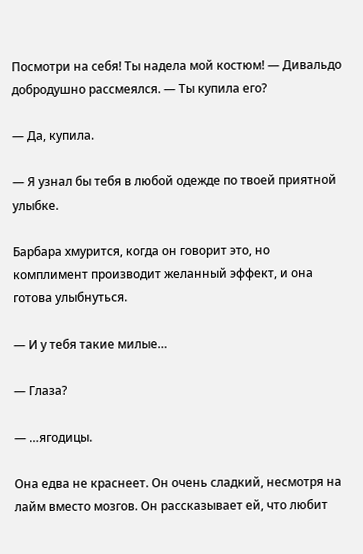Посмотри на себя! Ты надела мой костюм! — Дивальдо добродушно рассмеялся. — Ты купила его?

— Да, купила.

— Я узнал бы тебя в любой одежде по твоей приятной улыбке.

Барбара хмурится, когда он говорит это, но комплимент производит желанный эффект, и она готова улыбнуться.

— И у тебя такие милые…

— Глаза?

— …ягодицы.

Она едва не краснеет. Он очень сладкий, несмотря на лайм вместо мозгов. Он рассказывает ей, что любит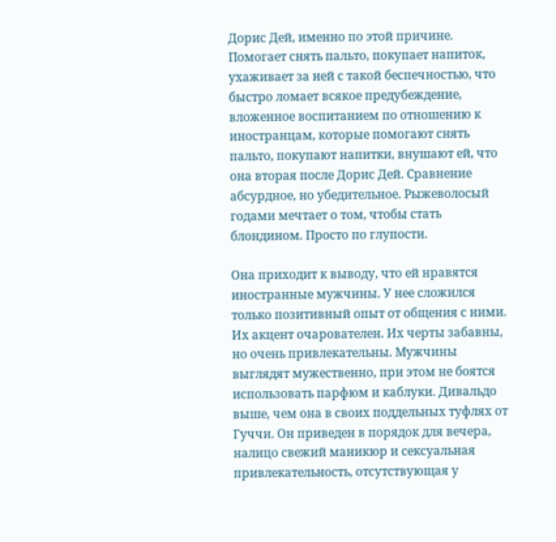Дорис Дей, именно по этой причине. Помогает снять пальто, покупает напиток, ухаживает за ней с такой беспечностью, что быстро ломает всякое предубеждение, вложенное воспитанием по отношению к иностранцам, которые помогают снять пальто, покупают напитки, внушают ей, что она вторая после Дорис Дей. Сравнение абсурдное, но убедительное. Рыжеволосый годами мечтает о том, чтобы стать блондином. Просто по глупости.

Она приходит к выводу, что ей нравятся иностранные мужчины. У нее сложился только позитивный опыт от общения с ними. Их акцент очарователен. Их черты забавны, но очень привлекательны. Мужчины выглядят мужественно, при этом не боятся использовать парфюм и каблуки. Дивальдо выше, чем она в своих поддельных туфлях от Гуччи. Он приведен в порядок для вечера, налицо свежий маникюр и сексуальная привлекательность, отсутствующая у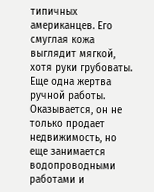типичных американцев. Его смуглая кожа выглядит мягкой, хотя руки грубоваты. Еще одна жертва ручной работы. Оказывается, он не только продает недвижимость, но еще занимается водопроводными работами и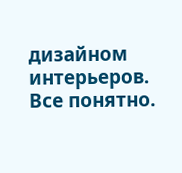дизайном интерьеров. Все понятно.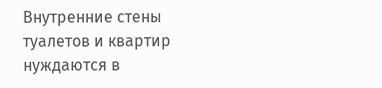Внутренние стены туалетов и квартир нуждаются в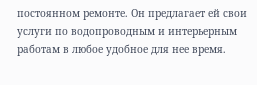постоянном ремонте. Он предлагает ей свои услуги по водопроводным и интерьерным работам в любое удобное для нее время.